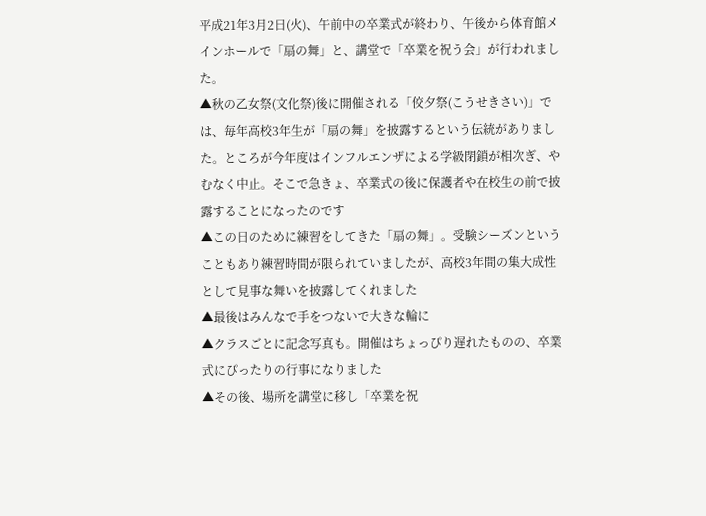平成21年3月2日(火)、午前中の卒業式が終わり、午後から体育館メインホールで「扇の舞」と、講堂で「卒業を祝う会」が行われました。
▲秋の乙女祭(文化祭)後に開催される「佼夕祭(こうせきさい)」では、毎年高校3年生が「扇の舞」を披露するという伝統がありました。ところが今年度はインフルエンザによる学級閉鎖が相次ぎ、やむなく中止。そこで急きょ、卒業式の後に保護者や在校生の前で披露することになったのです
▲この日のために練習をしてきた「扇の舞」。受験シーズンということもあり練習時間が限られていましたが、高校3年間の集大成性として見事な舞いを披露してくれました
▲最後はみんなで手をつないで大きな輪に
▲クラスごとに記念写真も。開催はちょっぴり遅れたものの、卒業式にぴったりの行事になりました
▲その後、場所を講堂に移し「卒業を祝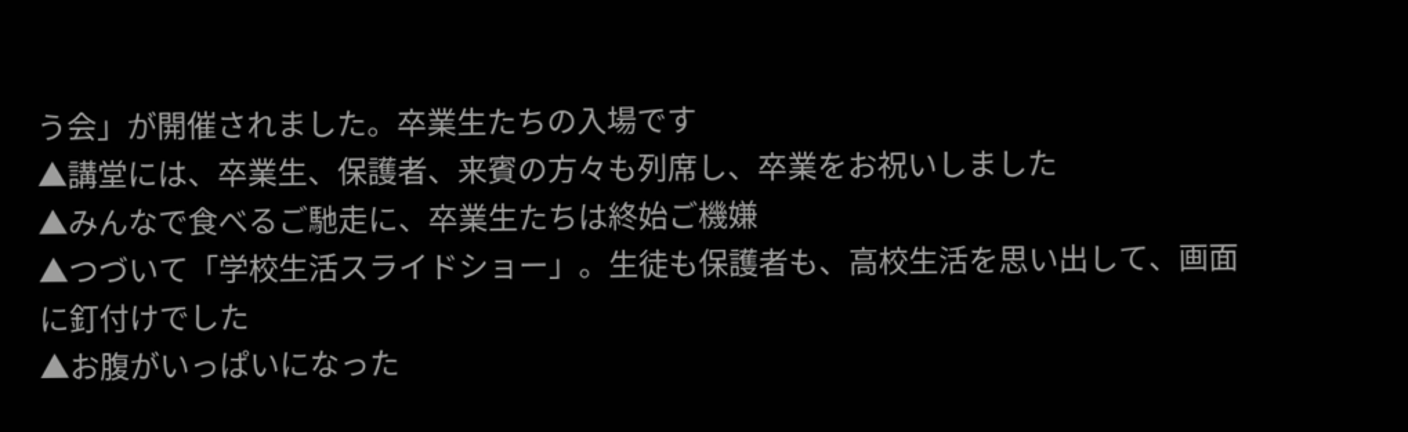う会」が開催されました。卒業生たちの入場です
▲講堂には、卒業生、保護者、来賓の方々も列席し、卒業をお祝いしました
▲みんなで食べるご馳走に、卒業生たちは終始ご機嫌
▲つづいて「学校生活スライドショー」。生徒も保護者も、高校生活を思い出して、画面に釘付けでした
▲お腹がいっぱいになった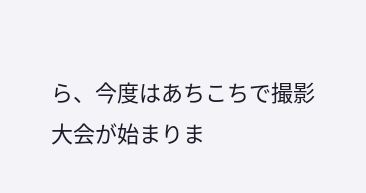ら、今度はあちこちで撮影大会が始まりま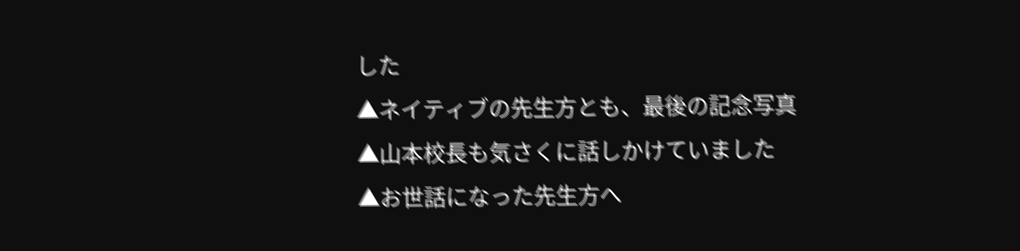した
▲ネイティブの先生方とも、最後の記念写真
▲山本校長も気さくに話しかけていました
▲お世話になった先生方へ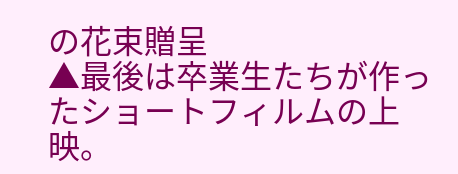の花束贈呈
▲最後は卒業生たちが作ったショートフィルムの上映。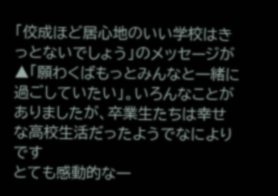「佼成ほど居心地のいい学校はきっとないでしょう」のメッセージが
▲「願わくばもっとみんなと一緒に過ごしていたい」。いろんなことがありましたが、卒業生たちは幸せな高校生活だったようでなによりです
とても感動的な一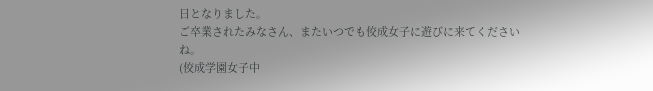日となりました。
ご卒業されたみなさん、またいつでも佼成女子に遊びに来てくださいね。
(佼成学園女子中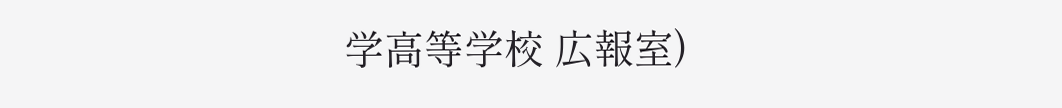学高等学校 広報室)